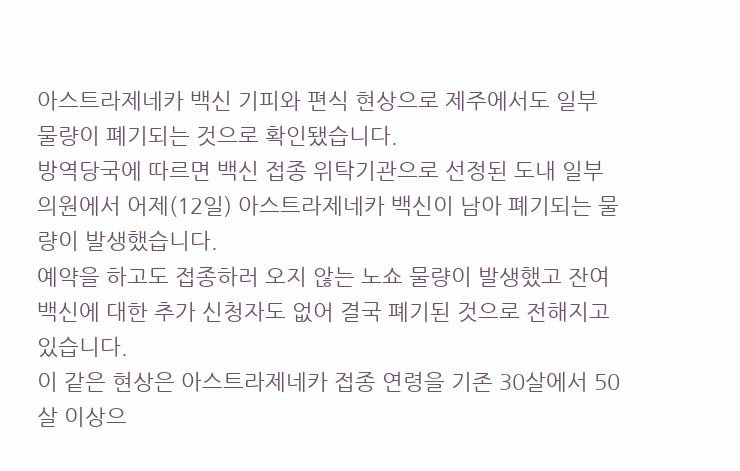아스트라제네카 백신 기피와 편식 현상으로 제주에서도 일부 물량이 폐기되는 것으로 확인됐습니다.
방역당국에 따르면 백신 접종 위탁기관으로 선정된 도내 일부 의원에서 어제(12일) 아스트라제네카 백신이 남아 폐기되는 물량이 발생했습니다.
예약을 하고도 접종하러 오지 않는 노쇼 물량이 발생했고 잔여 백신에 대한 추가 신청자도 없어 결국 폐기된 것으로 전해지고 있습니다.
이 같은 현상은 아스트라제네카 접종 연령을 기존 30살에서 50살 이상으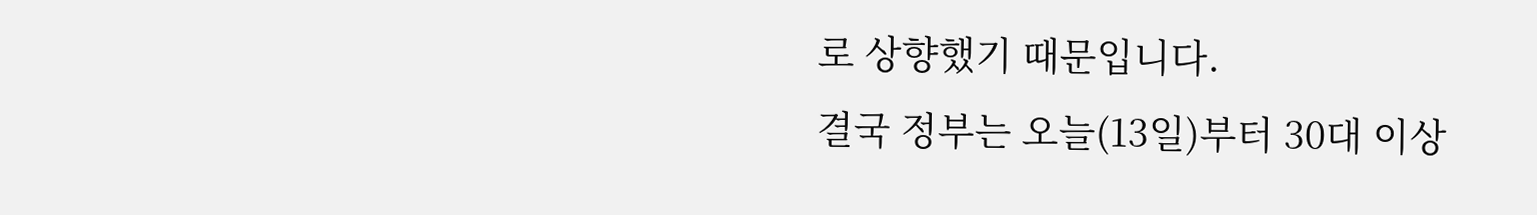로 상향했기 때문입니다.
결국 정부는 오늘(13일)부터 30대 이상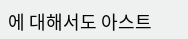에 대해서도 아스트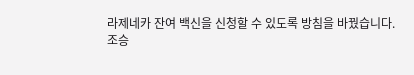라제네카 잔여 백신을 신청할 수 있도록 방침을 바꿨습니다.
조승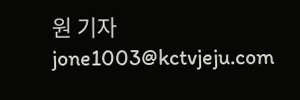원 기자
jone1003@kctvjeju.com